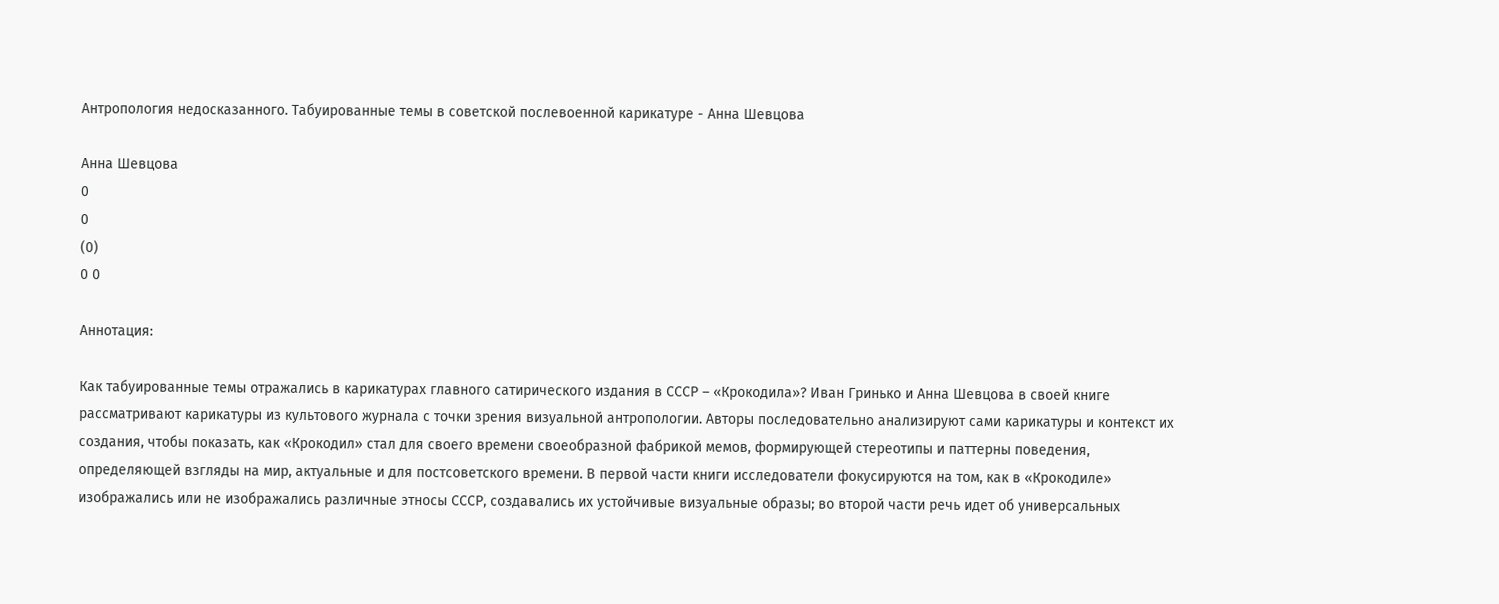Антропология недосказанного. Табуированные темы в советской послевоенной карикатуре - Анна Шевцова

Анна Шевцова
0
0
(0)
0 0

Аннотация:

Как табуированные темы отражались в карикатурах главного сатирического издания в СССР – «Крокодила»? Иван Гринько и Анна Шевцова в своей книге рассматривают карикатуры из культового журнала с точки зрения визуальной антропологии. Авторы последовательно анализируют сами карикатуры и контекст их создания, чтобы показать, как «Крокодил» стал для своего времени своеобразной фабрикой мемов, формирующей стереотипы и паттерны поведения, определяющей взгляды на мир, актуальные и для постсоветского времени. В первой части книги исследователи фокусируются на том, как в «Крокодиле» изображались или не изображались различные этносы СССР, создавались их устойчивые визуальные образы; во второй части речь идет об универсальных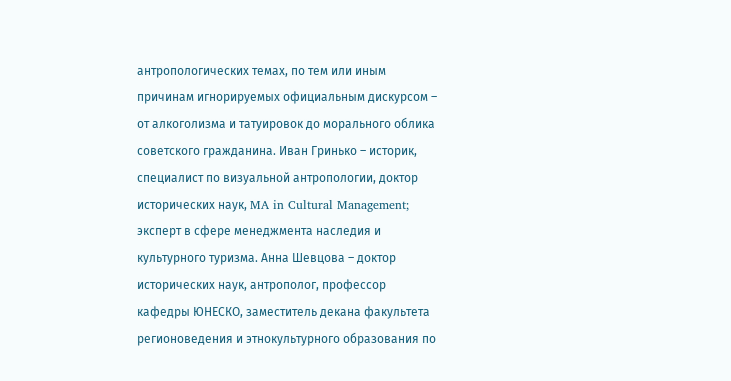антропологических темах, по тем или иным причинам игнорируемых официальным дискурсом – от алкоголизма и татуировок до морального облика советского гражданина. Иван Гринько – историк, специалист по визуальной антропологии, доктор исторических наук, MA in Cultural Management; эксперт в сфере менеджмента наследия и культурного туризма. Анна Шевцова – доктор исторических наук, антрополог, профессор кафедры ЮНЕСКО, заместитель декана факультета регионоведения и этнокультурного образования по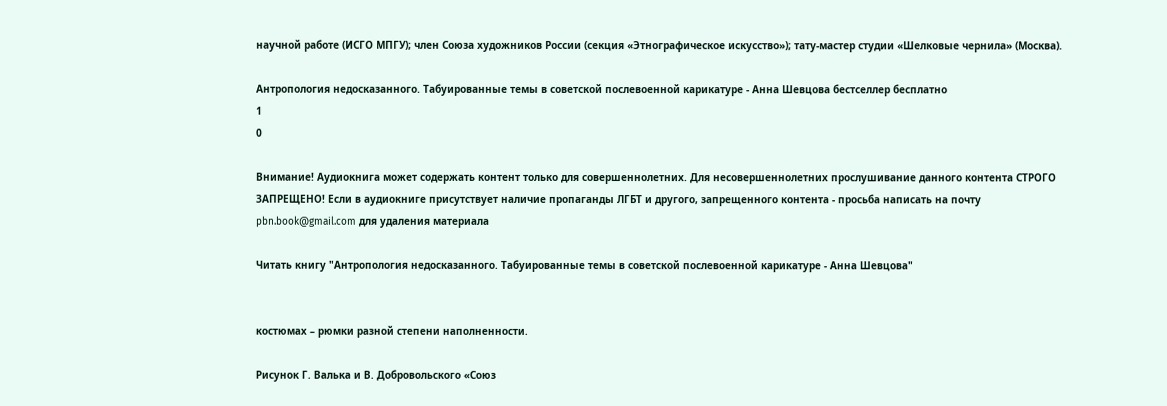научной работе (ИСГО МПГУ); член Союза художников России (секция «Этнографическое искусство»); тату-мастер студии «Шелковые чернила» (Москва).

Антропология недосказанного. Табуированные темы в советской послевоенной карикатуре - Анна Шевцова бестселлер бесплатно
1
0

Внимание! Аудиокнига может содержать контент только для совершеннолетних. Для несовершеннолетних прослушивание данного контента СТРОГО ЗАПРЕЩЕНО! Если в аудиокниге присутствует наличие пропаганды ЛГБТ и другого, запрещенного контента - просьба написать на почту pbn.book@gmail.com для удаления материала

Читать книгу "Антропология недосказанного. Табуированные темы в советской послевоенной карикатуре - Анна Шевцова"


костюмах – рюмки разной степени наполненности.

Рисунок Г. Валька и В. Добровольского «Союз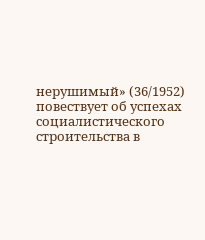нерушимый» (36/1952) повествует об успехах социалистического строительства в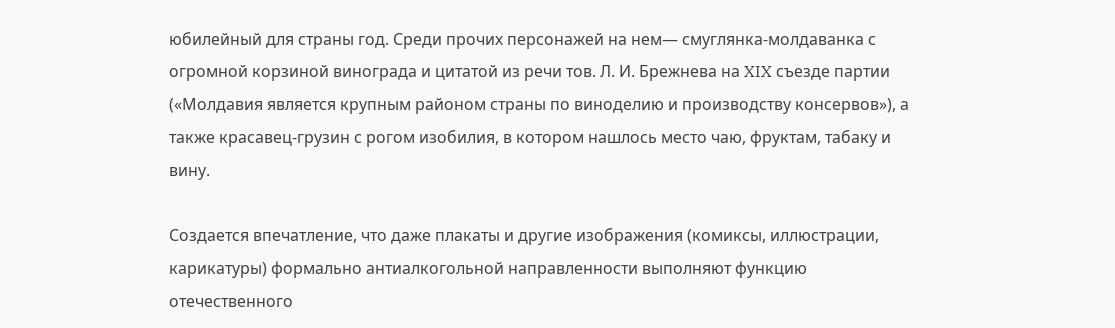юбилейный для страны год. Среди прочих персонажей на нем— смуглянка-молдаванка с огромной корзиной винограда и цитатой из речи тов. Л. И. Брежнева на XIX съезде партии («Молдавия является крупным районом страны по виноделию и производству консервов»), а также красавец-грузин с рогом изобилия, в котором нашлось место чаю, фруктам, табаку и вину.

Создается впечатление, что даже плакаты и другие изображения (комиксы, иллюстрации, карикатуры) формально антиалкогольной направленности выполняют функцию отечественного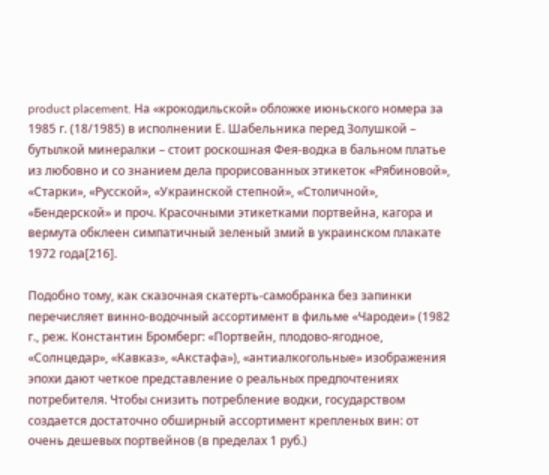product placement. На «крокодильской» обложке июньского номера за 1985 г. (18/1985) в исполнении Е. Шабельника перед Золушкой – бутылкой минералки – стоит роскошная Фея-водка в бальном платье из любовно и со знанием дела прорисованных этикеток «Рябиновой», «Старки», «Русской», «Украинской степной», «Столичной», «Бендерской» и проч. Красочными этикетками портвейна, кагора и вермута обклеен симпатичный зеленый змий в украинском плакате 1972 года[216].

Подобно тому, как сказочная скатерть-самобранка без запинки перечисляет винно-водочный ассортимент в фильме «Чародеи» (1982 г., реж. Константин Бромберг: «Портвейн, плодово-ягодное, «Солнцедар», «Кавказ», «Акстафа»), «антиалкогольные» изображения эпохи дают четкое представление о реальных предпочтениях потребителя. Чтобы снизить потребление водки, государством создается достаточно обширный ассортимент крепленых вин: от очень дешевых портвейнов (в пределах 1 руб.)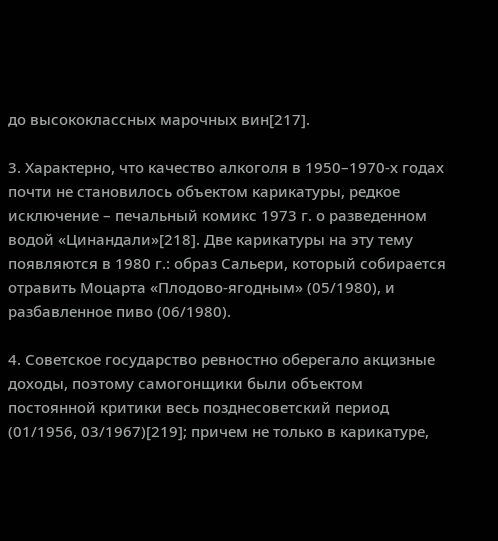до высококлассных марочных вин[217].

3. Характерно, что качество алкоголя в 1950–1970-х годах почти не становилось объектом карикатуры, редкое исключение – печальный комикс 1973 г. о разведенном водой «Цинандали»[218]. Две карикатуры на эту тему появляются в 1980 г.: образ Сальери, который собирается отравить Моцарта «Плодово-ягодным» (05/1980), и разбавленное пиво (06/1980).

4. Советское государство ревностно оберегало акцизные доходы, поэтому самогонщики были объектом постоянной критики весь позднесоветский период (01/1956, 03/1967)[219]; причем не только в карикатуре,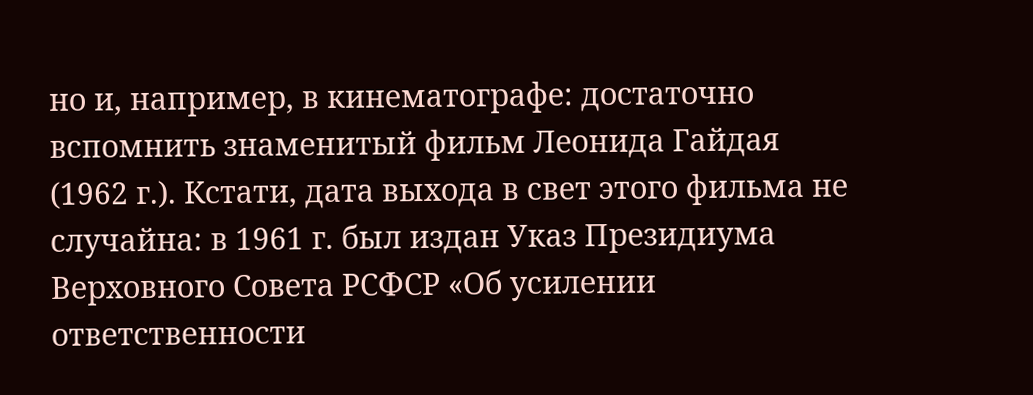но и, например, в кинематографе: достаточно вспомнить знаменитый фильм Леонида Гайдая (1962 г.). Кстати, дата выхода в свет этого фильма не случайна: в 1961 г. был издан Указ Президиума Верховного Совета РСФСР «Об усилении ответственности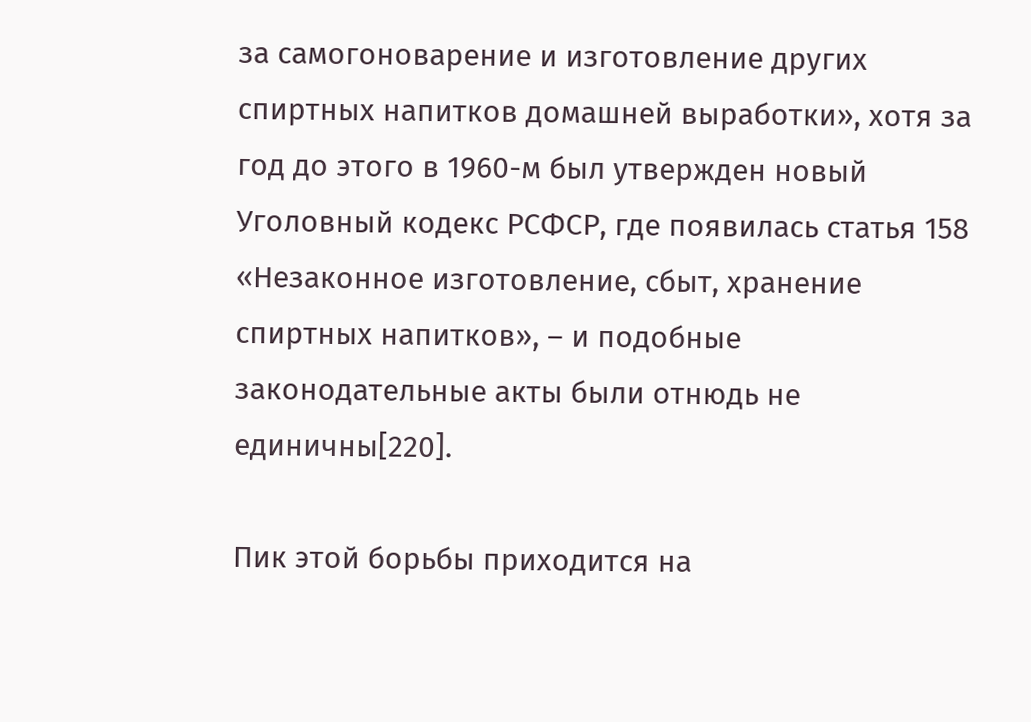за самогоноварение и изготовление других спиртных напитков домашней выработки», хотя за год до этого в 1960-м был утвержден новый Уголовный кодекс РСФСР, где появилась статья 158 «Незаконное изготовление, сбыт, хранение спиртных напитков», – и подобные законодательные акты были отнюдь не единичны[220].

Пик этой борьбы приходится на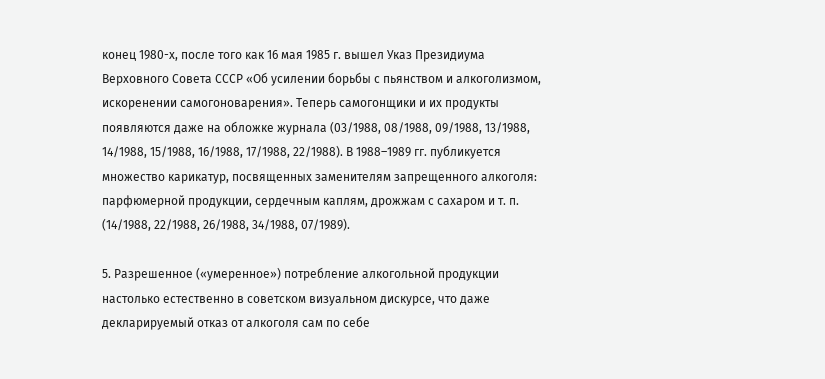конец 1980-х, после того как 16 мая 1985 г. вышел Указ Президиума Верховного Совета СССР «Об усилении борьбы с пьянством и алкоголизмом, искоренении самогоноварения». Теперь самогонщики и их продукты появляются даже на обложке журнала (03/1988, 08/1988, 09/1988, 13/1988, 14/1988, 15/1988, 16/1988, 17/1988, 22/1988). В 1988–1989 гг. публикуется множество карикатур, посвященных заменителям запрещенного алкоголя: парфюмерной продукции, сердечным каплям, дрожжам с сахаром и т. п. (14/1988, 22/1988, 26/1988, 34/1988, 07/1989).

5. Разрешенное («умеренное») потребление алкогольной продукции настолько естественно в советском визуальном дискурсе, что даже декларируемый отказ от алкоголя сам по себе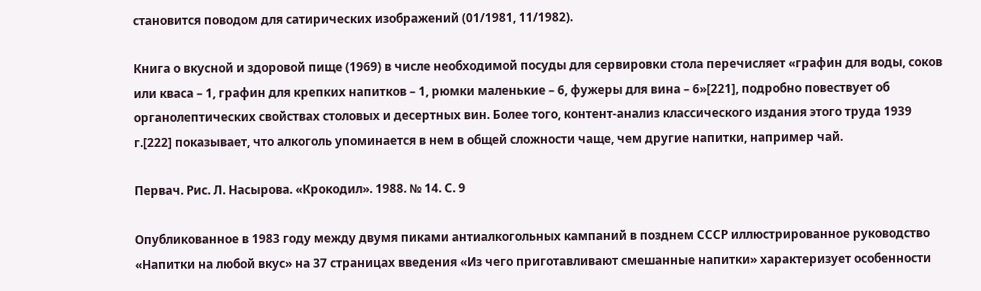становится поводом для сатирических изображений (01/1981, 11/1982).

Книга о вкусной и здоровой пище (1969) в числе необходимой посуды для сервировки стола перечисляет «графин для воды, соков или кваса – 1, графин для крепких напитков – 1, рюмки маленькие – 6, фужеры для вина – 6»[221], подробно повествует об органолептических свойствах столовых и десертных вин. Более того, контент-анализ классического издания этого труда 1939 г.[222] показывает, что алкоголь упоминается в нем в общей сложности чаще, чем другие напитки, например чай.

Первач. Рис. Л. Насырова. «Крокодил». 1988. № 14. С. 9

Опубликованное в 1983 году между двумя пиками антиалкогольных кампаний в позднем СССР иллюстрированное руководство «Напитки на любой вкус» на 37 страницах введения «Из чего приготавливают смешанные напитки» характеризует особенности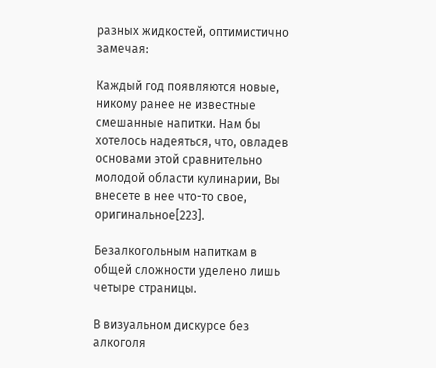разных жидкостей, оптимистично замечая:

Каждый год появляются новые, никому ранее не известные смешанные напитки. Нам бы хотелось надеяться, что, овладев основами этой сравнительно молодой области кулинарии, Вы внесете в нее что-то свое, оригинальное[223].

Безалкогольным напиткам в общей сложности уделено лишь четыре страницы.

В визуальном дискурсе без алкоголя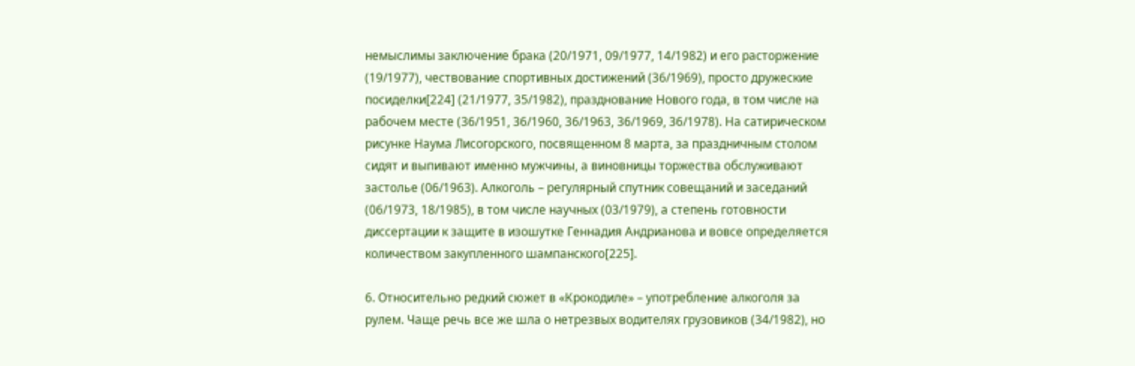немыслимы заключение брака (20/1971, 09/1977, 14/1982) и его расторжение (19/1977), чествование спортивных достижений (36/1969), просто дружеские посиделки[224] (21/1977, 35/1982), празднование Нового года, в том числе на рабочем месте (36/1951, 36/1960, 36/1963, 36/1969, 36/1978). На сатирическом рисунке Наума Лисогорского, посвященном 8 марта, за праздничным столом сидят и выпивают именно мужчины, а виновницы торжества обслуживают застолье (06/1963). Алкоголь – регулярный спутник совещаний и заседаний (06/1973, 18/1985), в том числе научных (03/1979), а степень готовности диссертации к защите в изошутке Геннадия Андрианова и вовсе определяется количеством закупленного шампанского[225].

6. Относительно редкий сюжет в «Крокодиле» – употребление алкоголя за рулем. Чаще речь все же шла о нетрезвых водителях грузовиков (34/1982), но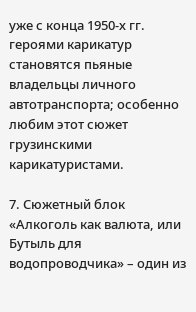уже с конца 1950-х гг. героями карикатур становятся пьяные владельцы личного автотранспорта; особенно любим этот сюжет грузинскими карикатуристами.

7. Сюжетный блок «Алкоголь как валюта, или Бутыль для водопроводчика» – один из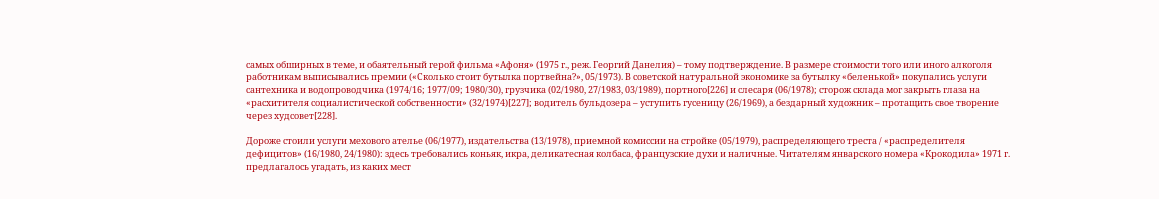самых обширных в теме, и обаятельный герой фильма «Афоня» (1975 г., реж. Георгий Данелия) – тому подтверждение. В размере стоимости того или иного алкоголя работникам выписывались премии («Сколько стоит бутылка портвейна?», 05/1973). В советской натуральной экономике за бутылку «беленькой» покупались услуги сантехника и водопроводчика (1974/16; 1977/09; 1980/30), грузчика (02/1980, 27/1983, 03/1989), портного[226] и слесаря (06/1978); сторож склада мог закрыть глаза на «расхитителя социалистической собственности» (32/1974)[227]; водитель бульдозера – уступить гусеницу (26/1969), а бездарный художник – протащить свое творение через худсовет[228].

Дороже стоили услуги мехового ателье (06/1977), издательства (13/1978), приемной комиссии на стройке (05/1979), распределяющего треста / «распределителя дефицитов» (16/1980, 24/1980): здесь требовались коньяк, икра, деликатесная колбаса, французские духи и наличные. Читателям январского номера «Крокодила» 1971 г. предлагалось угадать, из каких мест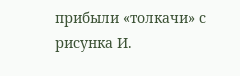прибыли «толкачи» с рисунка И.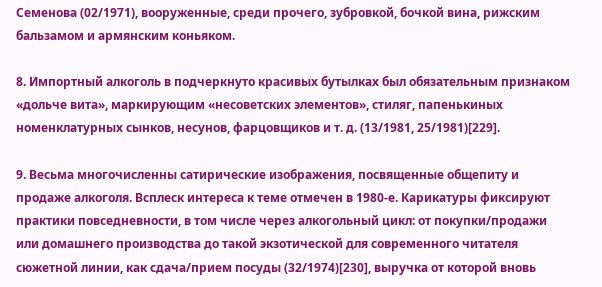Семенова (02/1971), вооруженные, среди прочего, зубровкой, бочкой вина, рижским бальзамом и армянским коньяком.

8. Импортный алкоголь в подчеркнуто красивых бутылках был обязательным признаком «дольче вита», маркирующим «несоветских элементов», стиляг, папенькиных номенклатурных сынков, несунов, фарцовщиков и т. д. (13/1981, 25/1981)[229].

9. Весьма многочисленны сатирические изображения, посвященные общепиту и продаже алкоголя. Всплеск интереса к теме отмечен в 1980-е. Карикатуры фиксируют практики повседневности, в том числе через алкогольный цикл: от покупки/продажи или домашнего производства до такой экзотической для современного читателя сюжетной линии, как сдача/прием посуды (32/1974)[230], выручка от которой вновь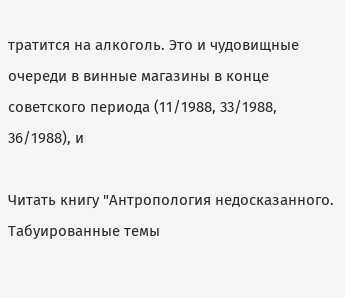тратится на алкоголь. Это и чудовищные очереди в винные магазины в конце советского периода (11/1988, 33/1988, 36/1988), и

Читать книгу "Антропология недосказанного. Табуированные темы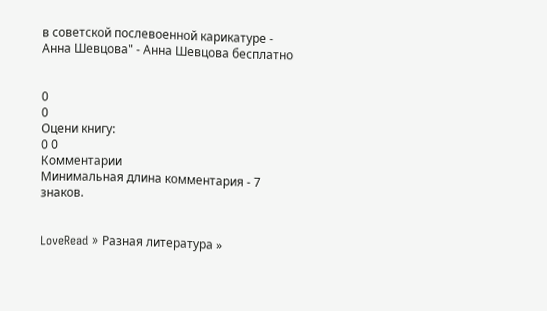в советской послевоенной карикатуре - Анна Шевцова" - Анна Шевцова бесплатно


0
0
Оцени книгу:
0 0
Комментарии
Минимальная длина комментария - 7 знаков.


LoveRead » Разная литература »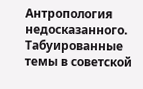Антропология недосказанного. Табуированные темы в советской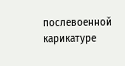послевоенной карикатуре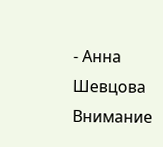- Анна Шевцова
Внимание